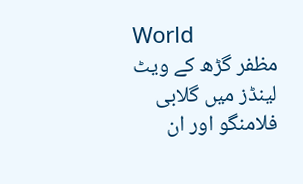World
مظفر گڑھ کے ویٹ لینڈز میں گلابی فلامنگو اور ان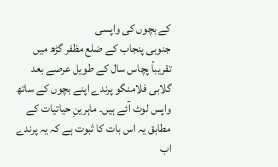کے بچوں کی واپسی
جنوبی پنجاب کے ضلع مظفر گڑھ میں تقریباً پچاس سال کے طویل عرصے بعد گلابی فلامنگو پرندے اپنے بچوں کے ساتھ واپس لوٹ آئے ہیں۔ ماہرینِ حیاتیات کے مطابق یہ اس بات کا ثبوت ہے کہ یہ پرندے اب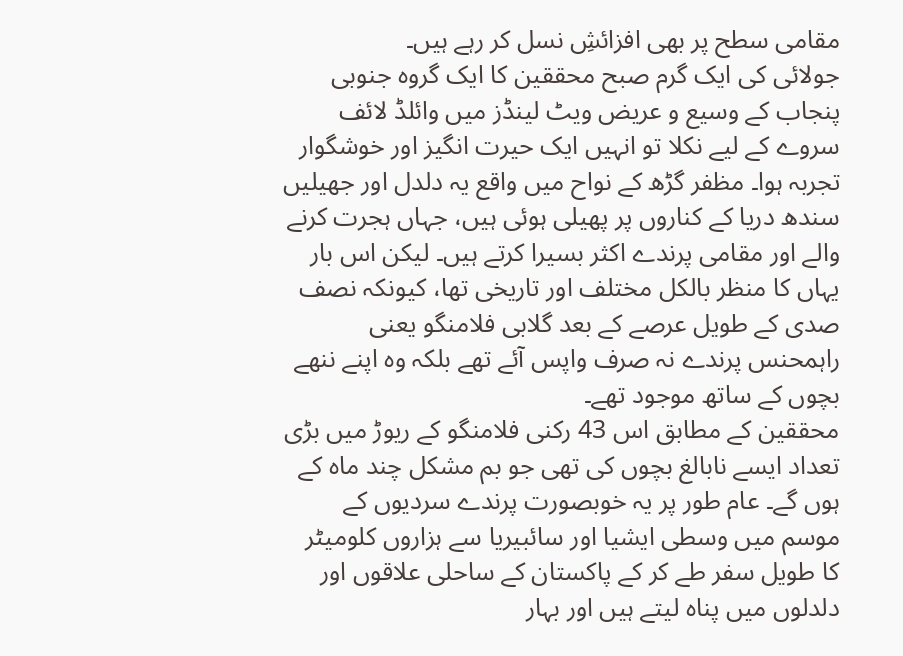مقامی سطح پر بھی افزائشِ نسل کر رہے ہیں۔
جولائی کی ایک گرم صبح محققین کا ایک گروہ جنوبی پنجاب کے وسیع و عریض ویٹ لینڈز میں وائلڈ لائف سروے کے لیے نکلا تو انہیں ایک حیرت انگیز اور خوشگوار تجربہ ہوا۔ مظفر گڑھ کے نواح میں واقع یہ دلدل اور جھیلیں سندھ دریا کے کناروں پر پھیلی ہوئی ہیں، جہاں ہجرت کرنے والے اور مقامی پرندے اکثر بسیرا کرتے ہیں۔ لیکن اس بار یہاں کا منظر بالکل مختلف اور تاریخی تھا، کیونکہ نصف صدی کے طویل عرصے کے بعد گلابی فلامنگو یعنی راہمحنس پرندے نہ صرف واپس آئے تھے بلکہ وہ اپنے ننھے بچوں کے ساتھ موجود تھے۔
محققین کے مطابق اس 43 رکنی فلامنگو کے ریوڑ میں بڑی تعداد ایسے نابالغ بچوں کی تھی جو بم مشکل چند ماہ کے ہوں گے۔ عام طور پر یہ خوبصورت پرندے سردیوں کے موسم میں وسطی ایشیا اور سائبیریا سے ہزاروں کلومیٹر کا طویل سفر طے کر کے پاکستان کے ساحلی علاقوں اور دلدلوں میں پناہ لیتے ہیں اور بہار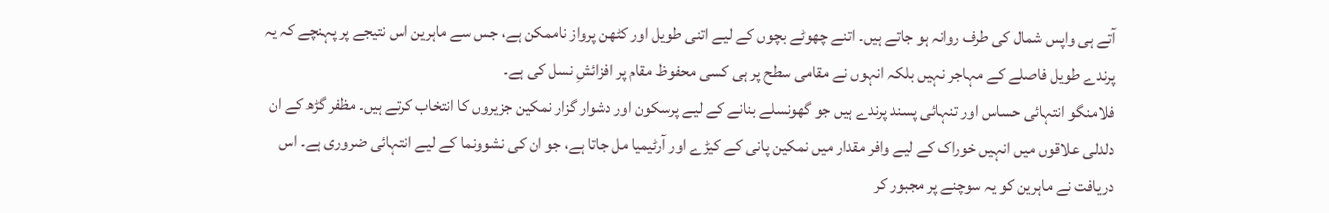آتے ہی واپس شمال کی طرف روانہ ہو جاتے ہیں۔ اتنے چھوٹے بچوں کے لیے اتنی طویل اور کٹھن پرواز ناممکن ہے، جس سے ماہرین اس نتیجے پر پہنچے کہ یہ پرندے طویل فاصلے کے مہاجر نہیں بلکہ انہوں نے مقامی سطح پر ہی کسی محفوظ مقام پر افزائشِ نسل کی ہے۔
فلامنگو انتہائی حساس اور تنہائی پسند پرندے ہیں جو گھونسلے بنانے کے لیے پرسکون اور دشوار گزار نمکین جزیروں کا انتخاب کرتے ہیں۔ مظفر گڑھ کے ان دلدلی علاقوں میں انہیں خوراک کے لیے وافر مقدار میں نمکین پانی کے کیڑے اور آرٹیمیا مل جاتا ہے، جو ان کی نشوونما کے لیے انتہائی ضروری ہے۔ اس دریافت نے ماہرین کو یہ سوچنے پر مجبور کر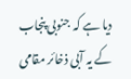دیا ہے کہ جنوبی پنجاب کے یہ آبی ذخائر مقامی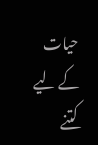حیات کے لیے کتنے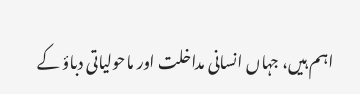اہم ہیں، جہاں انسانی مداخلت اور ماحولیاتی دباؤ کے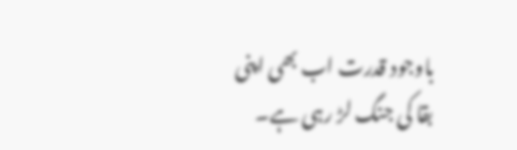باوجود قدرت اب بھی اپنی بقا کی جنگ لڑ رہی ہے۔